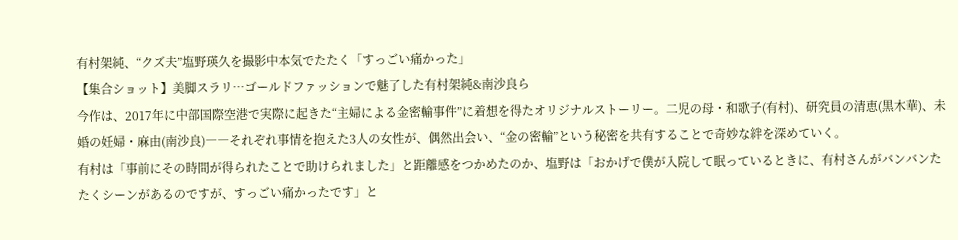有村架純、“クズ夫”塩野瑛久を撮影中本気でたたく「すっごい痛かった」
【集合ショット】美脚スラリ…ゴールドファッションで魅了した有村架純&南沙良ら
今作は、2017年に中部国際空港で実際に起きた“主婦による金密輸事件”に着想を得たオリジナルストーリー。二児の母・和歌子(有村)、研究員の清恵(黒木華)、未婚の妊婦・麻由(南沙良)――それぞれ事情を抱えた3人の女性が、偶然出会い、“金の密輸”という秘密を共有することで奇妙な絆を深めていく。
有村は「事前にその時間が得られたことで助けられました」と距離感をつかめたのか、塩野は「おかげで僕が入院して眠っているときに、有村さんがバンバンたたくシーンがあるのですが、すっごい痛かったです」と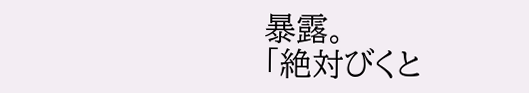暴露。
「絶対びくと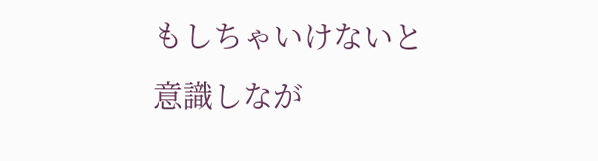もしちゃいけないと意識しなが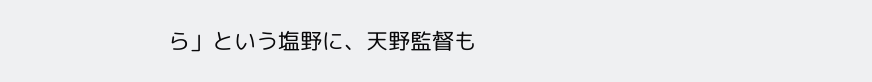ら」という塩野に、天野監督も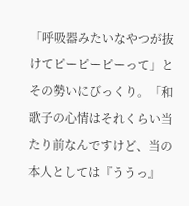「呼吸器みたいなやつが抜けてピーピーピーって」とその勢いにびっくり。「和歌子の心情はそれくらい当たり前なんですけど、当の本人としては『ううっ』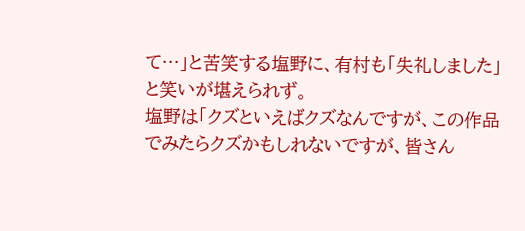て…」と苦笑する塩野に、有村も「失礼しました」と笑いが堪えられず。
塩野は「クズといえばクズなんですが、この作品でみたらクズかもしれないですが、皆さん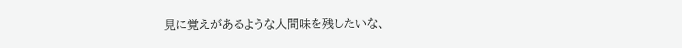見に覚えがあるような人間味を残したいな、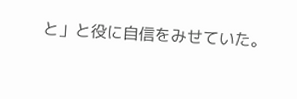と」と役に自信をみせていた。